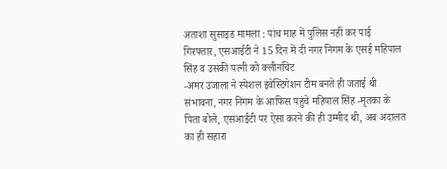अताशा सुसाइड मामला : पांच माह में पुलिस नहीं कर पाई गिरफ्तार, एसआईटी ने 15 दिन में दी नगर निगम के एसई महिपाल सिंह व उसकी पत्नी को क्लीनचिट
-अमर उजाला ने स्पेशल इंवेस्टिगेशन टीम बनते ही जताई थी संभावना, नगर निगम के आफिस पहुंचे महिपाल सिंह -मृतका के पिता बोले, एसआईटी पर ऐसा करने की ही उम्मीद थी, अब अदालत का ही सहारा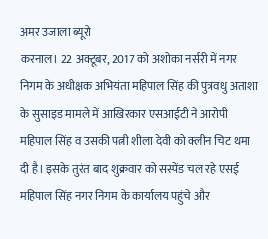अमर उजाला ब्यूरो
करनाल। 22 अक्टूबर, 2017 को अशोका नर्सरी में नगर निगम के अधीक्षक अभियंता महिपाल सिंह की पुत्रवधु अताशा के सुसाइड मामले में आखिरकार एसआईटी ने आरोपी महिपाल सिंह व उसकी पत्नी शीला देवी को क्लीन चिट थमा दी है। इसके तुरंत बाद शुक्रवार को सस्पेंड चल रहे एसई महिपाल सिंह नगर निगम के कार्यालय पहुंचे और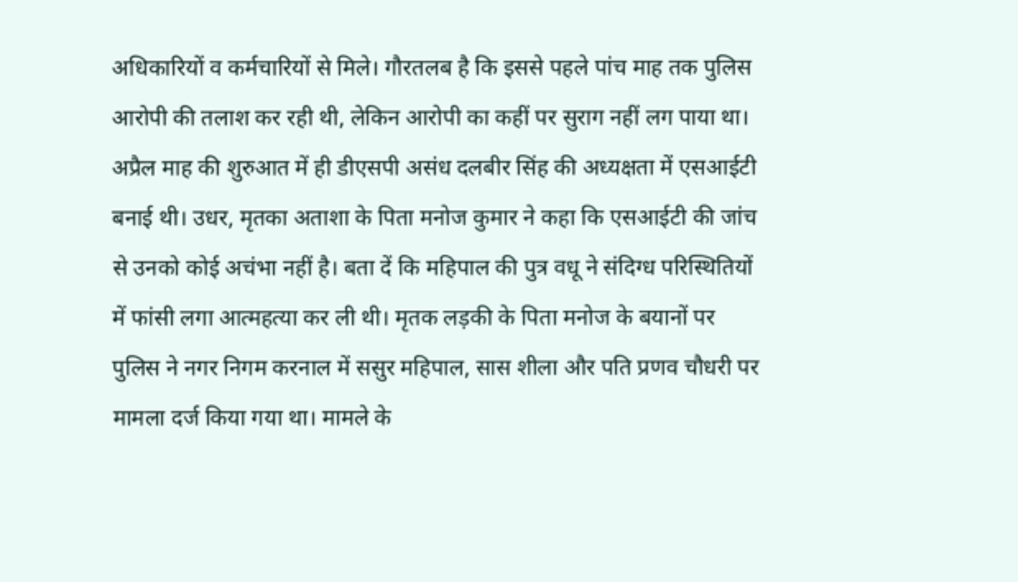अधिकारियों व कर्मचारियों से मिले। गौरतलब है कि इससे पहले पांच माह तक पुलिस आरोपी की तलाश कर रही थी, लेकिन आरोपी का कहीं पर सुराग नहीं लग पाया था। अप्रैल माह की शुरुआत में ही डीएसपी असंध दलबीर सिंह की अध्यक्षता में एसआईटी बनाई थी। उधर, मृतका अताशा के पिता मनोज कुमार ने कहा कि एसआईटी की जांच से उनको कोई अचंभा नहीं है। बता दें कि महिपाल की पुत्र वधू ने संदिग्ध परिस्थितियों में फांसी लगा आत्महत्या कर ली थी। मृतक लड़की के पिता मनोज के बयानों पर पुलिस ने नगर निगम करनाल में ससुर महिपाल, सास शीला और पति प्रणव चौधरी पर मामला दर्ज किया गया था। मामले के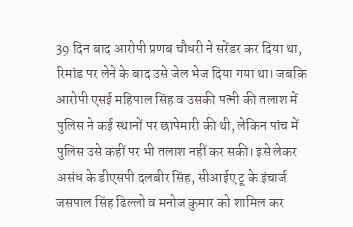39 दिन बाद आरोपी प्रणब चौधरी ने सरेंडर कर दिया था, रिमांड पर लेने के बाद उसे जेल भेज दिया गया था। जबकि आरोपी एसई महिपाल सिंह व उसकी पत्नी की तलाश में पुलिस ने कई स्थानों पर छापेमारी की थी, लेकिन पांच में पुलिस उसे कहीं पर भी तलाश नहीं कर सकी। इसे लेकर असंध के डीएसपी दलबीर सिंह, सीआईए टू के इंचार्ज जसपाल सिंह ढिल्लो व मनोज कुमार को शामिल कर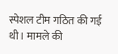स्पेशल टीम गठित की गई थी। मामले की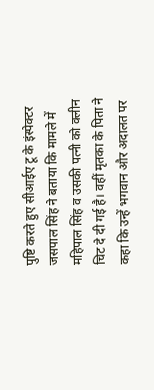पुष्टि करते हुए सीआईए टू के इंस्पेक्टर जसपाल सिंह ने बताया कि मामले में महिपाल सिंह व उसकी पत्नी को क्लीन चिट दे दी गई है। वहीं मृतका के पिता ने कहा कि उन्हें भगवान और अदालत पर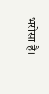भरोसा है।